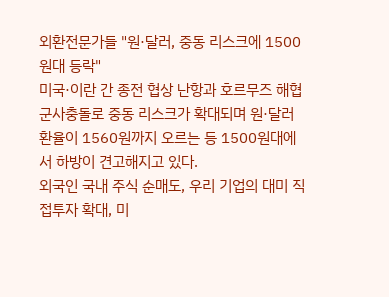외환전문가들 "원·달러, 중동 리스크에 1500원대 등락"
미국·이란 간 종전 협상 난항과 호르무즈 해협 군사충돌로 중동 리스크가 확대되며 원·달러 환율이 1560원까지 오르는 등 1500원대에서 하방이 견고해지고 있다.
외국인 국내 주식 순매도, 우리 기업의 대미 직접투자 확대, 미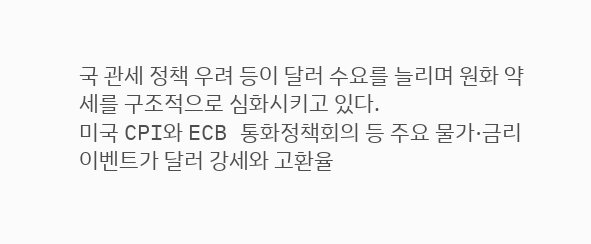국 관세 정책 우려 등이 달러 수요를 늘리며 원화 약세를 구조적으로 심화시키고 있다.
미국 CPI와 ECB 통화정책회의 등 주요 물가·금리 이벤트가 달러 강세와 고환율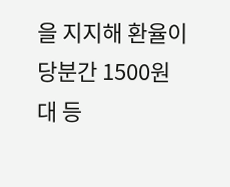을 지지해 환율이 당분간 1500원대 등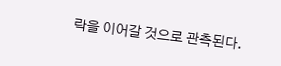락을 이어갈 것으로 관측된다.